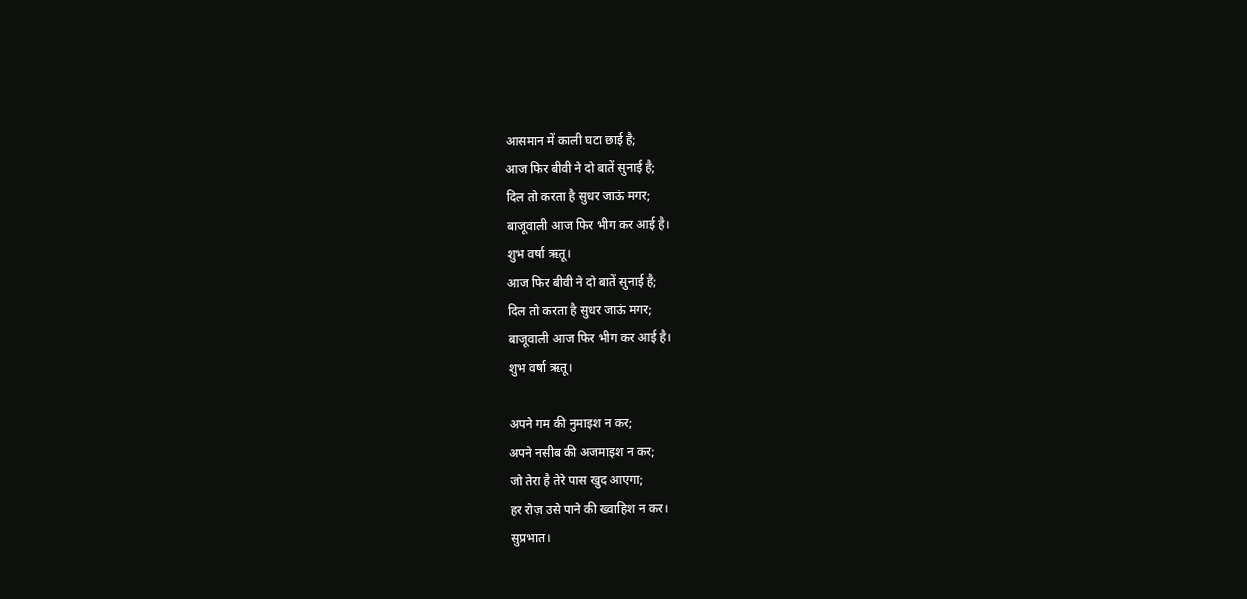आसमान में काली घटा छाई है;
आज फिर बीवी ने दो बातें सुनाई है;
दिल तो करता है सुधर जाऊं मगर;
बाजूवाली आज फिर भीग कर आई है।
शुभ वर्षा ऋतू।
आज फिर बीवी ने दो बातें सुनाई है;
दिल तो करता है सुधर जाऊं मगर;
बाजूवाली आज फिर भीग कर आई है।
शुभ वर्षा ऋतू।

अपने गम की नुमाइश न कर;
अपने नसीब की अजमाइश न कर;
जो तेरा है तेरे पास खुद आएगा;
हर रोज़ उसे पाने की ख्वाहिश न कर।
सुप्रभात।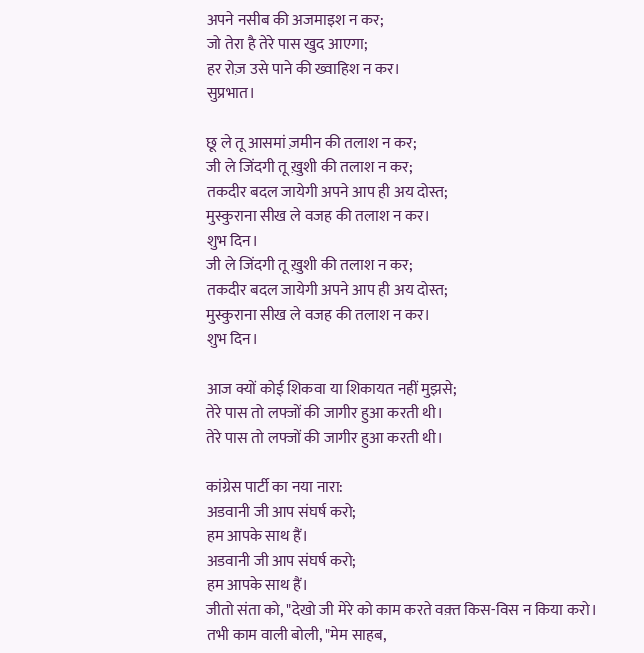अपने नसीब की अजमाइश न कर;
जो तेरा है तेरे पास खुद आएगा;
हर रोज़ उसे पाने की ख्वाहिश न कर।
सुप्रभात।

छू ले तू आसमां ज़मीन की तलाश न कर;
जी ले जिंदगी तू ख़ुशी की तलाश न कर;
तकदीर बदल जायेगी अपने आप ही अय दोस्त;
मुस्कुराना सीख ले वजह की तलाश न कर।
शुभ दिन।
जी ले जिंदगी तू ख़ुशी की तलाश न कर;
तकदीर बदल जायेगी अपने आप ही अय दोस्त;
मुस्कुराना सीख ले वजह की तलाश न कर।
शुभ दिन।

आज क्यों कोई शिकवा या शिकायत नहीं मुझसे;
तेरे पास तो लफ्जों की जागीर हुआ करती थी।
तेरे पास तो लफ्जों की जागीर हुआ करती थी।

कांग्रेस पार्टी का नया नारा:
अडवानी जी आप संघर्ष करो;
हम आपके साथ हैं।
अडवानी जी आप संघर्ष करो;
हम आपके साथ हैं।
जीतो संता को, "देखो जी मेरे को काम करते वक़्त किस-विस न किया करो।
तभी काम वाली बोली, "मेम साहब,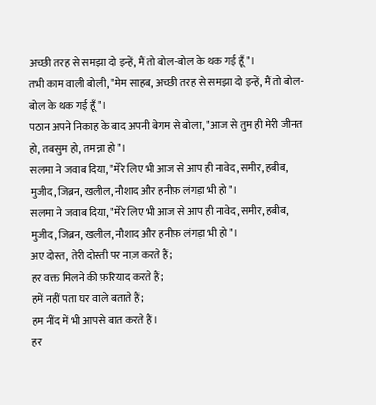अच्छी तरह से समझा दो इन्हें, मैं तो बोल-बोल के थक गई हूँ"।
तभी काम वाली बोली, "मेम साहब, अच्छी तरह से समझा दो इन्हें, मैं तो बोल-बोल के थक गई हूँ"।
पठान अपने निकाह के बाद अपनी बेगम से बोला, "आज से तुम ही मेरी जीनत हो, तबसुम हो, तमन्ना हो"।
सलमा ने जवाब दिया, "मेरे लिए भी आज से आप ही नावेद, समीर, हबीब, मुजीद, जिब्रन, खलील, नौशाद और हनीफ़ लंगड़ा भी हो"।
सलमा ने जवाब दिया, "मेरे लिए भी आज से आप ही नावेद, समीर, हबीब, मुजीद, जिब्रन, खलील, नौशाद और हनीफ़ लंगड़ा भी हो"।
अए दोस्त, तेरी दोस्ती पर नाज़ करते हैं;
हर वक्त मिलने की फ़रियाद करते हैं;
हमें नहीं पता घर वाले बताते हैं;
हम नींद में भी आपसे बात करते हैं।
हर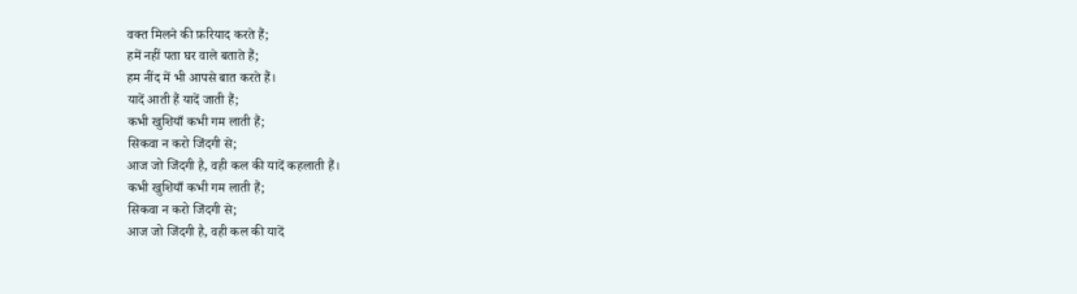वक्त मिलने की फ़रियाद करते हैं;
हमें नहीं पता घर वाले बताते हैं;
हम नींद में भी आपसे बात करते हैं।
यादें आती हैं यादें जाती हैं;
कभी खुशियाँ कभी गम लाती हैं;
सिकवा न करो जिंदगी से;
आज जो जिंदगी है, वही कल की यादें कहलाती हैं।
कभी खुशियाँ कभी गम लाती हैं;
सिकवा न करो जिंदगी से;
आज जो जिंदगी है, वही कल की यादें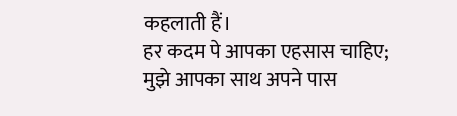कहलाती हैं।
हर कदम पे आपका एहसास चाहिए;
मुझे आपका साथ अपने पास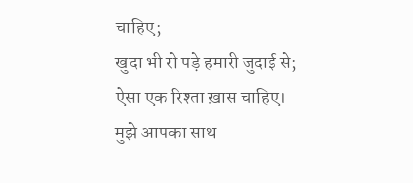चाहिए;
खुदा भी रो पड़े हमारी जुदाई से;
ऐसा एक रिश्ता ख़ास चाहिए।
मुझे आपका साथ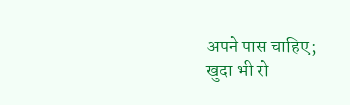अपने पास चाहिए;
खुदा भी रो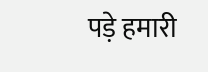पड़े हमारी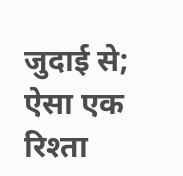जुदाई से;
ऐसा एक रिश्ता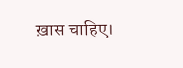ख़ास चाहिए।